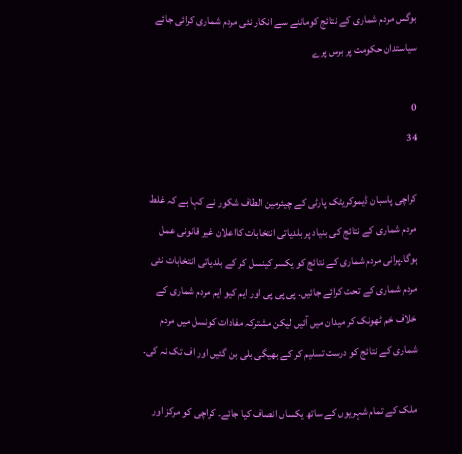بوگس مردم شماری کے نتائج کوماننے سے انکار نئی مردم شماری کرائی جائے سیاستدان حکومت پر برس پرے

0
34

کراچی پاسبان ڈیموکریٹک پارٹی کے چیئرمین الطاف شکور نے کہا ہے کہ غلط مردم شماری کے نتائج کی بنیاد پر بلدیاتی انتخابات کااعلان غیر قانونی عمل ہوگا۔پرانی مردم شماری کے نتائج کو یکسر کینسل کر کے بلدیاتی انتخابات نئی مردم شماری کے تحت کرائے جائیں۔ پی پی پی اور ایم کیو ایم مردم شماری کے خلاف خم ٹھونک کر میدان میں آئیں لیکن مشترکہ مفادات کونسل میں مردم شماری کے نتائج کو درست تسلیم کر کے بھیگی بلی بن گئیں اور اف تک نہ کی۔

ملک کے تمام شہریوں کے ساتھ یکساں انصاف کیا جائے۔ کراچی کو مرکز اور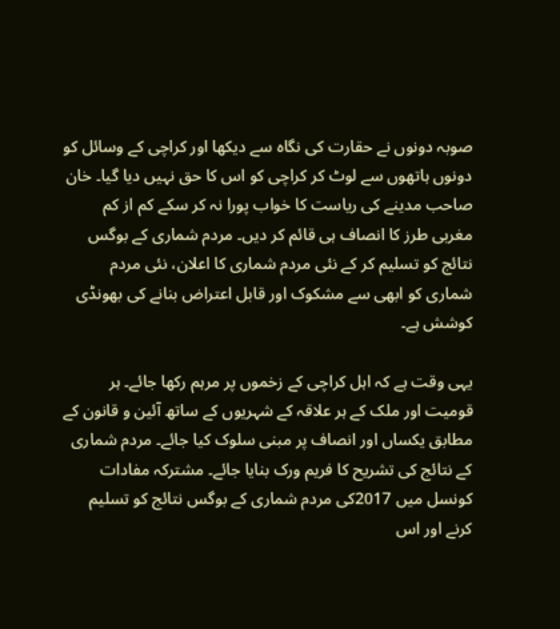صوبہ دونوں نے حقارت کی نگاہ سے دیکھا اور کراچی کے وسائل کو دونوں ہاتھوں سے لوٹ کر کراچی کو اس کا حق نہیں دیا گیا۔ خان صاحب مدینے کی ریاست کا خواب پورا نہ کر سکے کم از کم مغربی طرز کا انصاف ہی قائم کر دیں۔ مردم شماری کے بوگس نتائج کو تسلیم کر کے نئی مردم شماری کا اعلان، نئی مردم شماری کو ابھی سے مشکوک اور قابل اعتراض بنانے کی بھونڈی کوشش ہے۔

یہی وقت ہے کہ اہل کراچی کے زخموں پر مرہم رکھا جائے۔ ہر قومیت اور ملک کے ہر علاقہ کے شہریوں کے ساتھ آئین و قانون کے مطابق یکساں اور انصاف پر مبنی سلوک کیا جائے۔ مردم شماری کے نتائج کی تشریح کا فریم ورک بنایا جائے۔ مشترکہ مفادات کونسل میں 2017کی مردم شماری کے بوگس نتائج کو تسلیم کرنے اور اس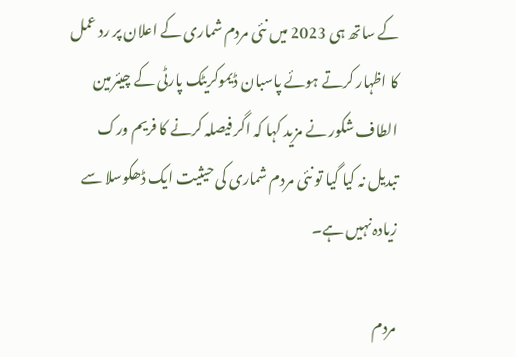کے ساتھ ہی 2023 میں نئی مردم شماری کے اعلان پر رد عمل کا اظہار کرتے ہوئے پاسبان ڈیموکریٹک پارٹی کے چیئرمین الطاف شکور نے مزید کہا کہ اگر فیصلہ کرنے کا فریم ورک تبدیل نہ کیا گیا تو نئی مردم شماری کی حیثیت ایک ڈھکوسلا سے زیادہ نہیں ہے۔

مردم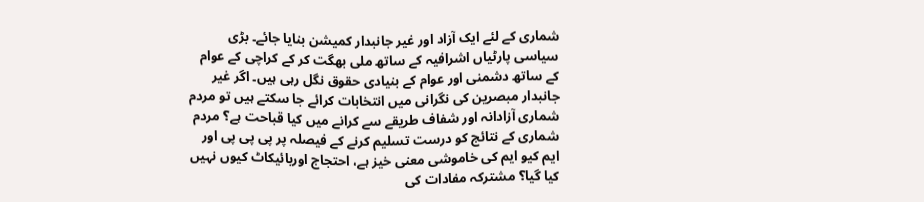شماری کے لئے ایک آزاد اور غیر جانبدار کمیشن بنایا جائے۔ بڑی سیاسی پارٹیاں اشرافیہ کے ساتھ ملی بھگت کر کے کراچی کے عوام کے ساتھ دشمنی اور عوام کے بنیادی حقوق نگل رہی ہیں۔ اگر غیر جانبدار مبصرین کی نگرانی میں انتخابات کرائے جا سکتے ہیں تو مردم شماری آزادانہ اور شفاف طریقے سے کرانے میں کیا قباحت ہے؟ مردم شماری کے نتائج کو درست تسلیم کرنے کے فیصلہ پر پی پی پی اور ایم کیو ایم کی خاموشی معنی خیز ہے، احتجاج اوربائیکاٹ کیوں نہیں کیا گیا؟ مشترکہ مفادات کی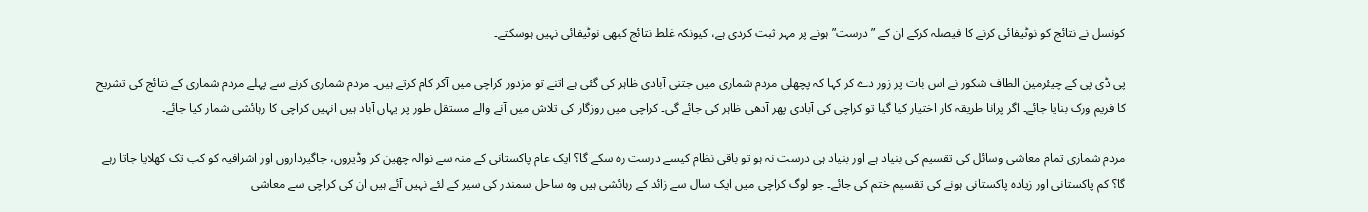کونسل نے نتائج کو نوٹیفائی کرنے کا فیصلہ کرکے ان کے ”درست” ہونے پر مہر ثبت کردی ہے، کیونکہ غلط نتائج کبھی نوٹیفائی نہیں ہوسکتے۔

پی ڈی پی کے چیئرمین الطاف شکور نے اس بات پر زور دے کر کہا کہ پچھلی مردم شماری میں جتنی آبادی ظاہر کی گئی ہے اتنے تو مزدور کراچی میں آکر کام کرتے ہیں۔ مردم شماری کرنے سے پہلے مردم شماری کے نتائج کی تشریح کا فریم ورک بنایا جائے۔ اگر پرانا طریقہ کار اختیار کیا گیا تو کراچی کی آبادی پھر آدھی ظاہر کی جائے گی۔ کراچی میں روزگار کی تلاش میں آنے والے مستقل طور پر یہاں آباد ہیں انہیں کراچی کا رہائشی شمار کیا جائے۔

مردم شماری تمام معاشی وسائل کی تقسیم کی بنیاد ہے اور بنیاد ہی درست نہ ہو تو باقی نظام کیسے درست رہ سکے گا؟ ایک عام پاکستانی کے منہ سے نوالہ چھین کر وڈیروں، جاگیرداروں اور اشرافیہ کو کب تک کھلایا جاتا رہے گا؟ کم پاکستانی اور زیادہ پاکستانی ہونے کی تقسیم ختم کی جائے۔ جو لوگ کراچی میں ایک سال سے زائد کے رہائشی ہیں وہ ساحل سمندر کی سیر کے لئے نہیں آئے ہیں ان کی کراچی سے معاشی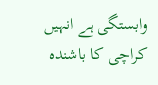وابستگی ہے انہیں کراچی کا باشندہ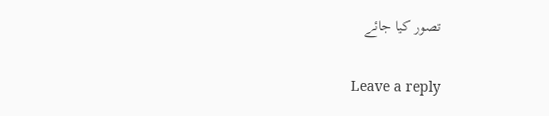تصور کیا جائے

Leave a reply